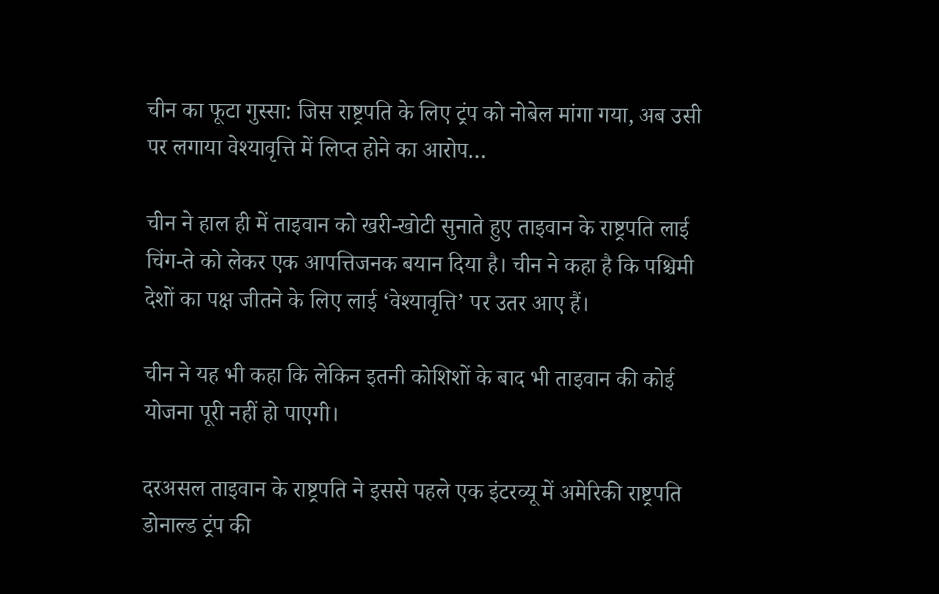चीन का फूटा गुस्सा: जिस राष्ट्रपति के लिए ट्रंप को नोबेल मांगा गया, अब उसी पर लगाया वेश्यावृत्ति में लिप्त होने का आरोप…

चीन ने हाल ही में ताइवान को खरी-खोटी सुनाते हुए ताइवान के राष्ट्रपति लाई चिंग-ते को लेकर एक आपत्तिजनक बयान दिया है। चीन ने कहा है कि पश्चिमी देशों का पक्ष जीतने के लिए लाई ‘वेश्यावृत्ति’ पर उतर आए हैं।

चीन ने यह भी कहा कि लेकिन इतनी कोशिशों के बाद भी ताइवान की कोई योजना पूरी नहीं हो पाएगी।

दरअसल ताइवान के राष्ट्रपति ने इससे पहले एक इंटरव्यू में अमेरिकी राष्ट्रपति डोनाल्ड ट्रंप की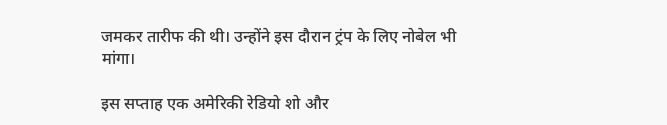जमकर तारीफ की थी। उन्होंने इस दौरान ट्रंप के लिए नोबेल भी मांगा।

इस सप्ताह एक अमेरिकी रेडियो शो और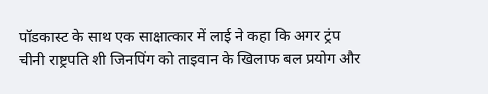पॉडकास्ट के साथ एक साक्षात्कार में लाई ने कहा कि अगर ट्रंप चीनी राष्ट्रपति शी जिनपिंग को ताइवान के खिलाफ बल प्रयोग और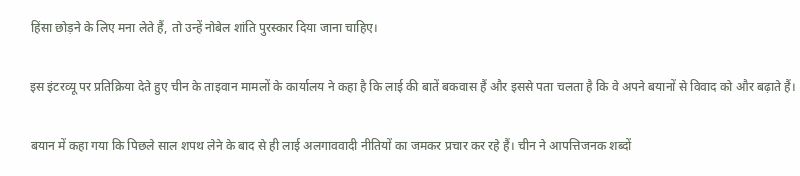हिंसा छोड़ने के लिए मना लेते हैं, तो उन्हें नोबेल शांति पुरस्कार दिया जाना चाहिए।

इस इंटरव्यू पर प्रतिक्रिया देते हुए चीन के ताइवान मामलों के कार्यालय ने कहा है कि लाई की बातें बकवास हैं और इससे पता चलता है कि वे अपने बयानों से विवाद को और बढ़ाते हैं।

बयान में कहा गया कि पिछले साल शपथ लेने के बाद से ही लाई अलगाववादी नीतियों का जमकर प्रचार कर रहे हैं। चीन ने आपत्तिजनक शब्दों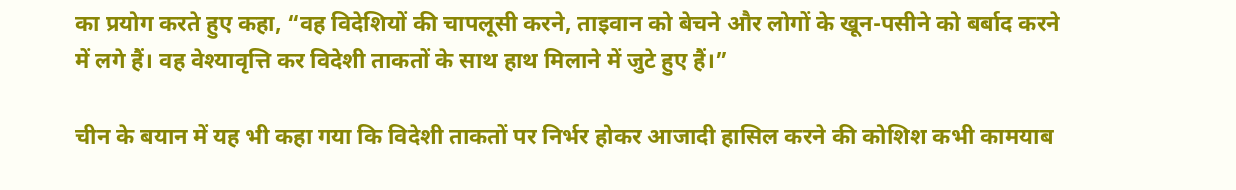का प्रयोग करते हुए कहा, “वह विदेशियों की चापलूसी करने, ताइवान को बेचने और लोगों के खून-पसीने को बर्बाद करने में लगे हैं। वह वेश्यावृत्ति कर विदेशी ताकतों के साथ हाथ मिलाने में जुटे हुए हैं।”

चीन के बयान में यह भी कहा गया कि विदेशी ताकतों पर निर्भर होकर आजादी हासिल करने की कोशिश कभी कामयाब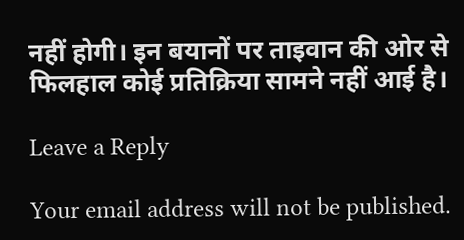नहीं होगी। इन बयानों पर ताइवान की ओर से फिलहाल कोई प्रतिक्रिया सामने नहीं आई है।

Leave a Reply

Your email address will not be published.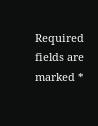Required fields are marked *